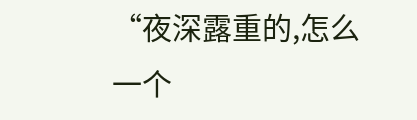“夜深露重的,怎么一个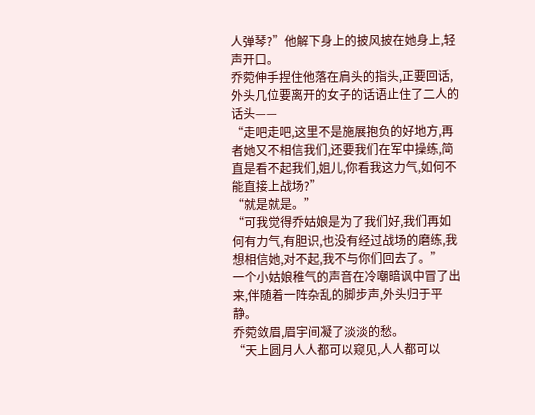人弹琴?”他解下身上的披风披在她身上,轻声开口。
乔菀伸手捏住他落在肩头的指头,正要回话,外头几位要离开的女子的话语止住了二人的话头——
“走吧走吧,这里不是施展抱负的好地方,再者她又不相信我们,还要我们在军中操练,简直是看不起我们,姐儿,你看我这力气,如何不能直接上战场?”
“就是就是。”
“可我觉得乔姑娘是为了我们好,我们再如何有力气,有胆识,也没有经过战场的磨练,我想相信她,对不起,我不与你们回去了。”
一个小姑娘稚气的声音在冷嘲暗讽中冒了出来,伴随着一阵杂乱的脚步声,外头归于平静。
乔菀敛眉,眉宇间凝了淡淡的愁。
“天上圆月人人都可以窥见,人人都可以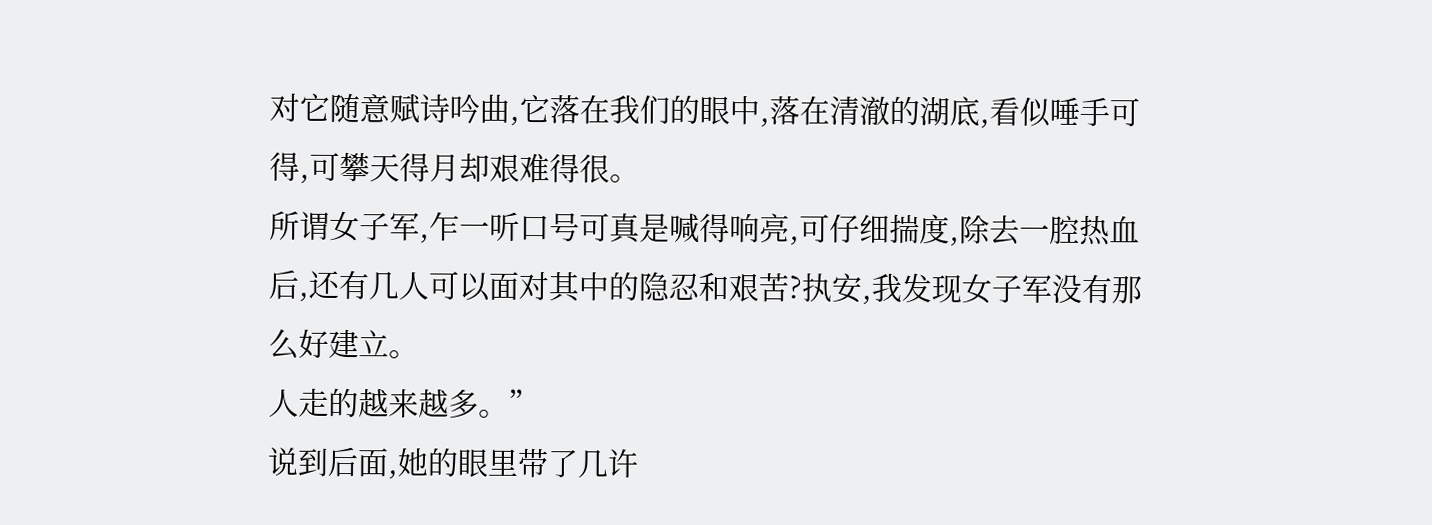对它随意赋诗吟曲,它落在我们的眼中,落在清澈的湖底,看似唾手可得,可攀天得月却艰难得很。
所谓女子军,乍一听口号可真是喊得响亮,可仔细揣度,除去一腔热血后,还有几人可以面对其中的隐忍和艰苦?执安,我发现女子军没有那么好建立。
人走的越来越多。”
说到后面,她的眼里带了几许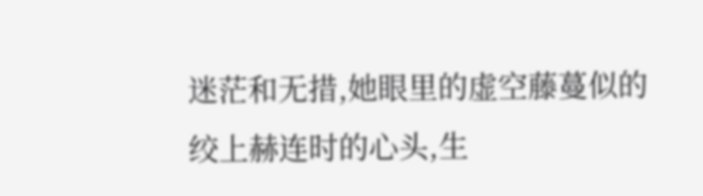迷茫和无措,她眼里的虚空藤蔓似的绞上赫连时的心头,生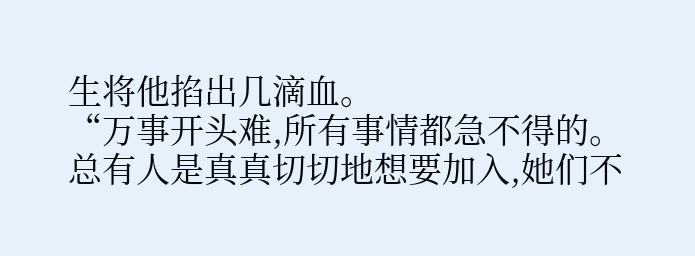生将他掐出几滴血。
“万事开头难,所有事情都急不得的。总有人是真真切切地想要加入,她们不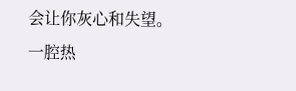会让你灰心和失望。
一腔热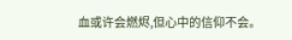血或许会燃烬,但心中的信仰不会。